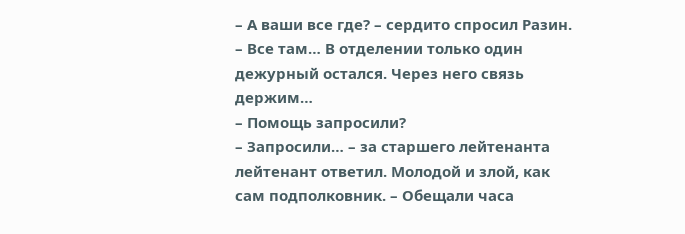– А ваши все где? – сердито спросил Разин.
– Все там… В отделении только один дежурный остался. Через него связь держим…
– Помощь запросили?
– Запросили… – за старшего лейтенанта лейтенант ответил. Молодой и злой, как сам подполковник. – Обещали часа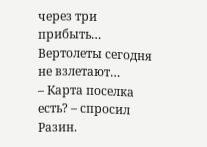через три прибыть… Вертолеты сегодня не взлетают…
– Карта поселка есть? – спросил Разин.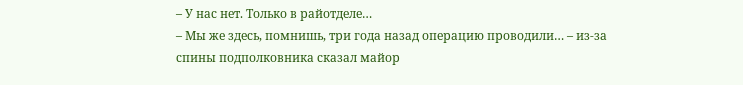– У нас нет. Только в райотделе…
– Мы же здесь, помнишь, три года назад операцию проводили… – из-за спины подполковника сказал майор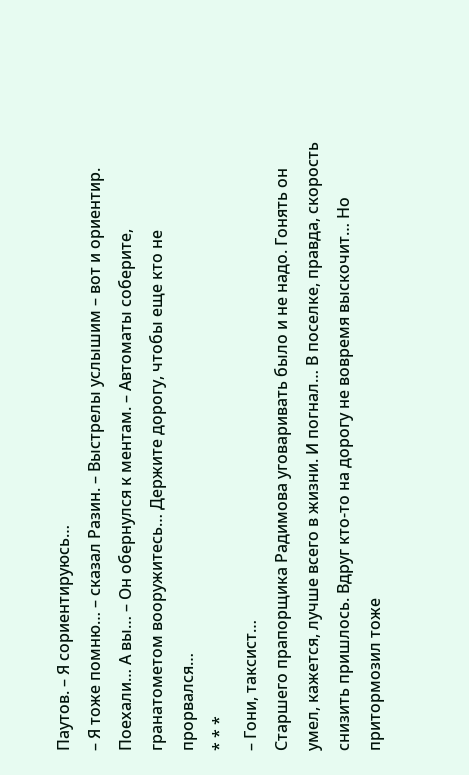Паутов. – Я сориентируюсь…
– Я тоже помню… – сказал Разин. – Выстрелы услышим – вот и ориентир. Поехали… А вы… – Он обернулся к ментам. – Автоматы соберите, гранатометом вооружитесь… Держите дорогу, чтобы еще кто не прорвался…
* * *
– Гони, таксист…
Старшего прапорщика Радимова уговаривать было и не надо. Гонять он умел, кажется, лучше всего в жизни. И погнал… В поселке, правда, скорость снизить пришлось. Вдруг кто-то на дорогу не вовремя выскочит… Но притормозил тоже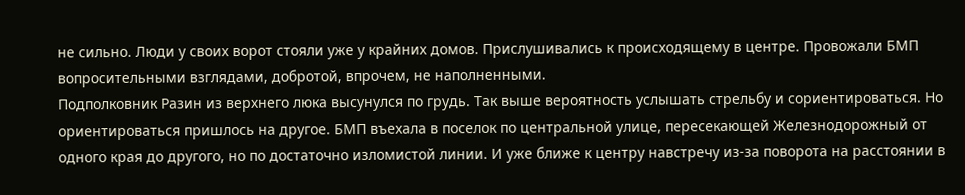не сильно. Люди у своих ворот стояли уже у крайних домов. Прислушивались к происходящему в центре. Провожали БМП вопросительными взглядами, добротой, впрочем, не наполненными.
Подполковник Разин из верхнего люка высунулся по грудь. Так выше вероятность услышать стрельбу и сориентироваться. Но ориентироваться пришлось на другое. БМП въехала в поселок по центральной улице, пересекающей Железнодорожный от одного края до другого, но по достаточно изломистой линии. И уже ближе к центру навстречу из-за поворота на расстоянии в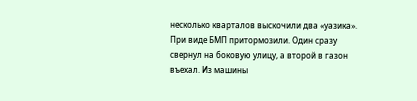несколько кварталов выскочили два «уазика». При виде БМП притормозили. Один сразу свернул на боковую улицу, а второй в газон въехал. Из машины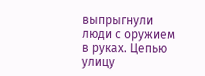выпрыгнули люди с оружием в руках. Цепью улицу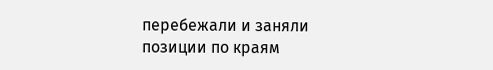перебежали и заняли позиции по краям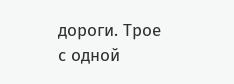дороги. Трое с одной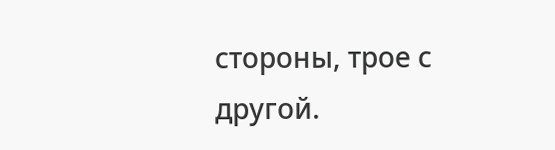стороны, трое с другой.